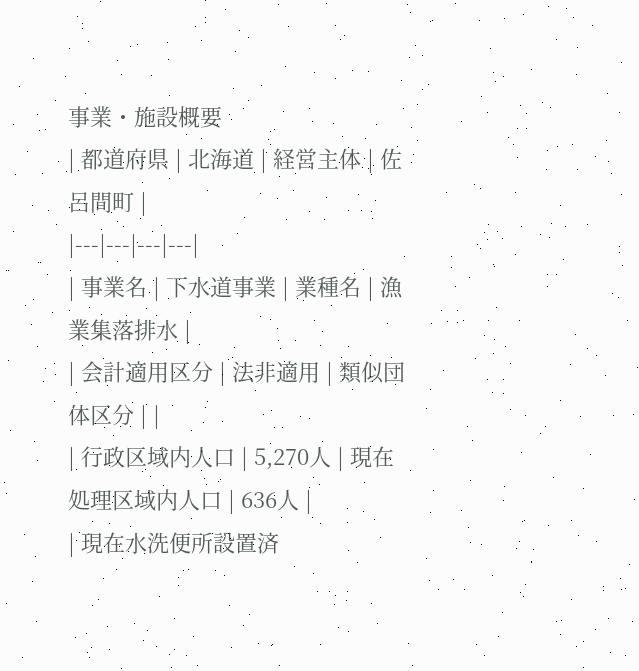事業・施設概要
| 都道府県 | 北海道 | 経営主体 | 佐呂間町 |
|---|---|---|---|
| 事業名 | 下水道事業 | 業種名 | 漁業集落排水 |
| 会計適用区分 | 法非適用 | 類似団体区分 | |
| 行政区域内人口 | 5,270人 | 現在処理区域内人口 | 636人 |
| 現在水洗便所設置済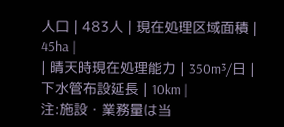人口 | 483人 | 現在処理区域面積 | 45ha |
| 晴天時現在処理能力 | 350m³/日 | 下水管布設延長 | 10km |
注:施設・業務量は当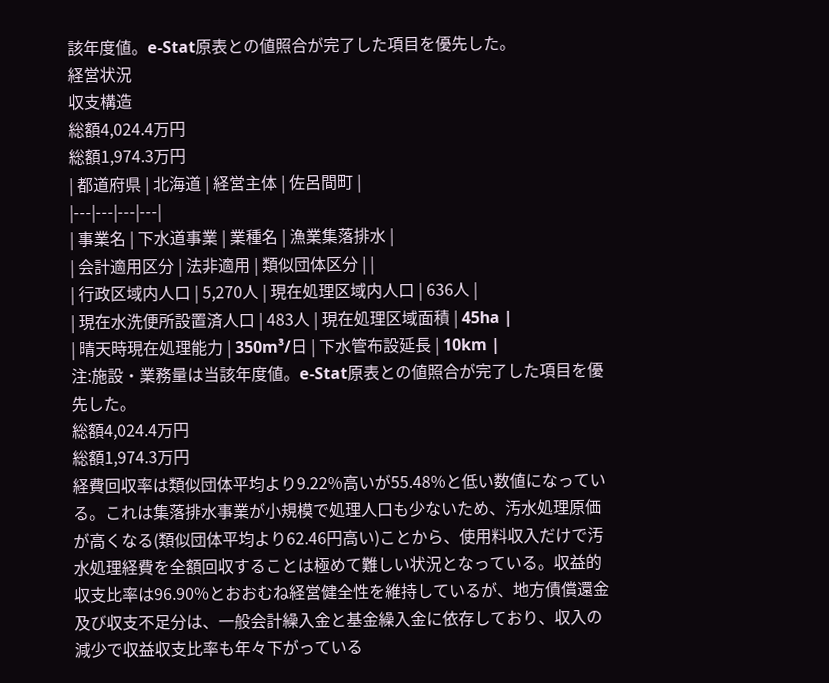該年度値。e-Stat原表との値照合が完了した項目を優先した。
経営状況
収支構造
総額4,024.4万円
総額1,974.3万円
| 都道府県 | 北海道 | 経営主体 | 佐呂間町 |
|---|---|---|---|
| 事業名 | 下水道事業 | 業種名 | 漁業集落排水 |
| 会計適用区分 | 法非適用 | 類似団体区分 | |
| 行政区域内人口 | 5,270人 | 現在処理区域内人口 | 636人 |
| 現在水洗便所設置済人口 | 483人 | 現在処理区域面積 | 45ha |
| 晴天時現在処理能力 | 350m³/日 | 下水管布設延長 | 10km |
注:施設・業務量は当該年度値。e-Stat原表との値照合が完了した項目を優先した。
総額4,024.4万円
総額1,974.3万円
経費回収率は類似団体平均より9.22%高いが55.48%と低い数値になっている。これは集落排水事業が小規模で処理人口も少ないため、汚水処理原価が高くなる(類似団体平均より62.46円高い)ことから、使用料収入だけで汚水処理経費を全額回収することは極めて難しい状況となっている。収益的収支比率は96.90%とおおむね経営健全性を維持しているが、地方債償還金及び収支不足分は、一般会計繰入金と基金繰入金に依存しており、収入の減少で収益収支比率も年々下がっている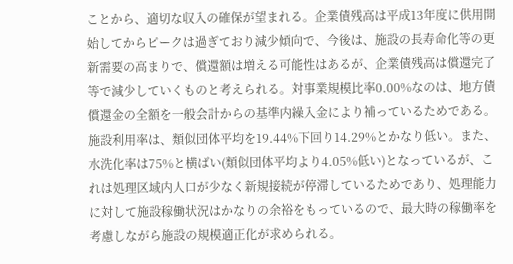ことから、適切な収入の確保が望まれる。企業債残高は平成13年度に供用開始してからピークは過ぎており減少傾向で、今後は、施設の長寿命化等の更新需要の高まりで、償還額は増える可能性はあるが、企業債残高は償還完了等で減少していくものと考えられる。対事業規模比率0.00%なのは、地方債償還金の全額を一般会計からの基準内繰入金により補っているためである。施設利用率は、類似団体平均を19.44%下回り14.29%とかなり低い。また、水洗化率は75%と横ばい(類似団体平均より4.05%低い)となっているが、これは処理区域内人口が少なく新規接続が停滞しているためであり、処理能力に対して施設稼働状況はかなりの余裕をもっているので、最大時の稼働率を考慮しながら施設の規模適正化が求められる。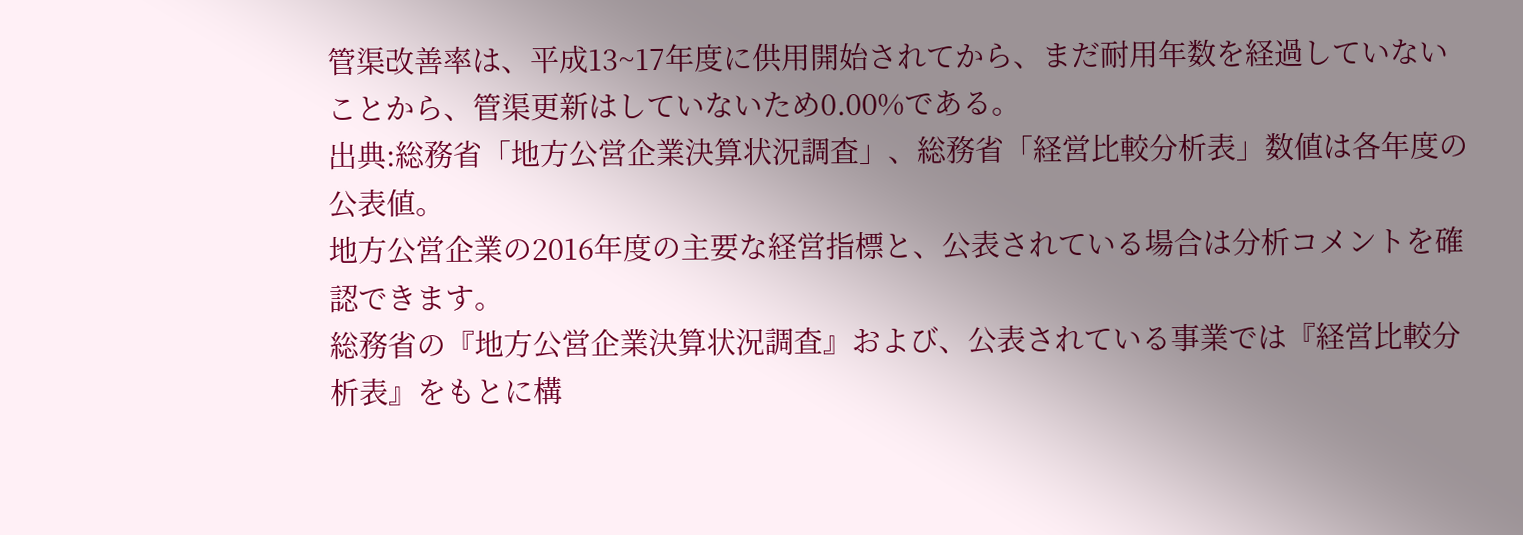管渠改善率は、平成13~17年度に供用開始されてから、まだ耐用年数を経過していないことから、管渠更新はしていないため0.00%である。
出典:総務省「地方公営企業決算状況調査」、総務省「経営比較分析表」数値は各年度の公表値。
地方公営企業の2016年度の主要な経営指標と、公表されている場合は分析コメントを確認できます。
総務省の『地方公営企業決算状況調査』および、公表されている事業では『経営比較分析表』をもとに構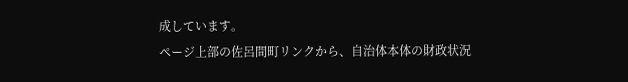成しています。
ページ上部の佐呂間町リンクから、自治体本体の財政状況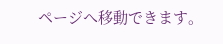ページへ移動できます。